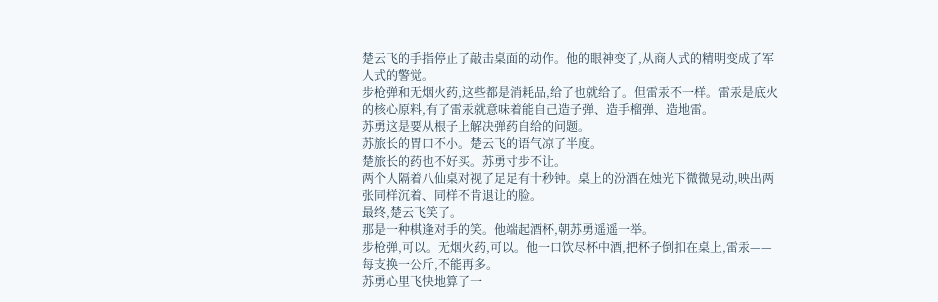楚云飞的手指停止了敲击桌面的动作。他的眼神变了,从商人式的精明变成了军人式的警觉。
步枪弹和无烟火药,这些都是消耗品,给了也就给了。但雷汞不一样。雷汞是底火的核心原料,有了雷汞就意味着能自己造子弹、造手榴弹、造地雷。
苏勇这是要从根子上解决弹药自给的问题。
苏旅长的胃口不小。楚云飞的语气凉了半度。
楚旅长的药也不好买。苏勇寸步不让。
两个人隔着八仙桌对视了足足有十秒钟。桌上的汾酒在烛光下微微晃动,映出两张同样沉着、同样不肯退让的脸。
最终,楚云飞笑了。
那是一种棋逢对手的笑。他端起酒杯,朝苏勇遥遥一举。
步枪弹,可以。无烟火药,可以。他一口饮尽杯中酒,把杯子倒扣在桌上,雷汞——每支换一公斤,不能再多。
苏勇心里飞快地算了一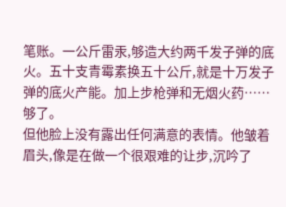笔账。一公斤雷汞,够造大约两千发子弹的底火。五十支青霉素换五十公斤,就是十万发子弹的底火产能。加上步枪弹和无烟火药……
够了。
但他脸上没有露出任何满意的表情。他皱着眉头,像是在做一个很艰难的让步,沉吟了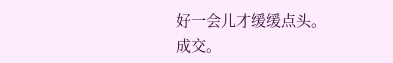好一会儿才缓缓点头。
成交。